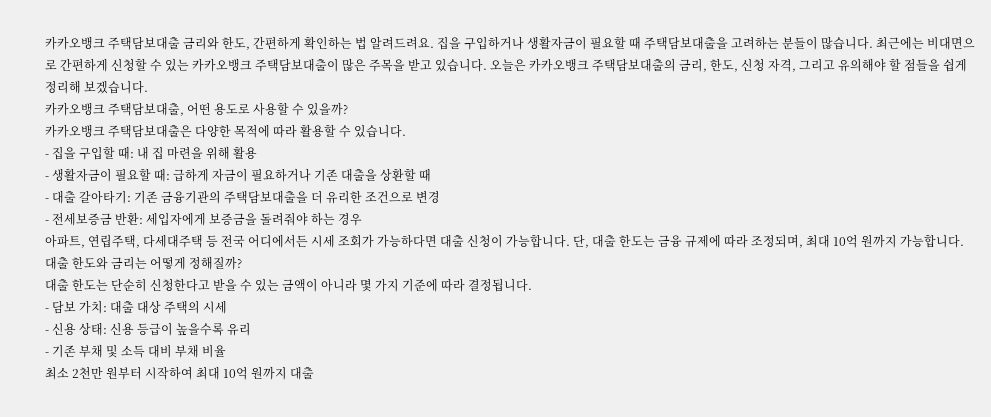카카오뱅크 주택담보대출 금리와 한도, 간편하게 확인하는 법 알려드려요. 집을 구입하거나 생활자금이 필요할 때 주택담보대출을 고려하는 분들이 많습니다. 최근에는 비대면으로 간편하게 신청할 수 있는 카카오뱅크 주택담보대출이 많은 주목을 받고 있습니다. 오늘은 카카오뱅크 주택담보대출의 금리, 한도, 신청 자격, 그리고 유의해야 할 점들을 쉽게 정리해 보겠습니다.
카카오뱅크 주택담보대출, 어떤 용도로 사용할 수 있을까?
카카오뱅크 주택담보대출은 다양한 목적에 따라 활용할 수 있습니다.
- 집을 구입할 때: 내 집 마련을 위해 활용
- 생활자금이 필요할 때: 급하게 자금이 필요하거나 기존 대출을 상환할 때
- 대출 갈아타기: 기존 금융기관의 주택담보대출을 더 유리한 조건으로 변경
- 전세보증금 반환: 세입자에게 보증금을 돌려줘야 하는 경우
아파트, 연립주택, 다세대주택 등 전국 어디에서든 시세 조회가 가능하다면 대출 신청이 가능합니다. 단, 대출 한도는 금융 규제에 따라 조정되며, 최대 10억 원까지 가능합니다.
대출 한도와 금리는 어떻게 정해질까?
대출 한도는 단순히 신청한다고 받을 수 있는 금액이 아니라 몇 가지 기준에 따라 결정됩니다.
- 담보 가치: 대출 대상 주택의 시세
- 신용 상태: 신용 등급이 높을수록 유리
- 기존 부채 및 소득 대비 부채 비율
최소 2천만 원부터 시작하여 최대 10억 원까지 대출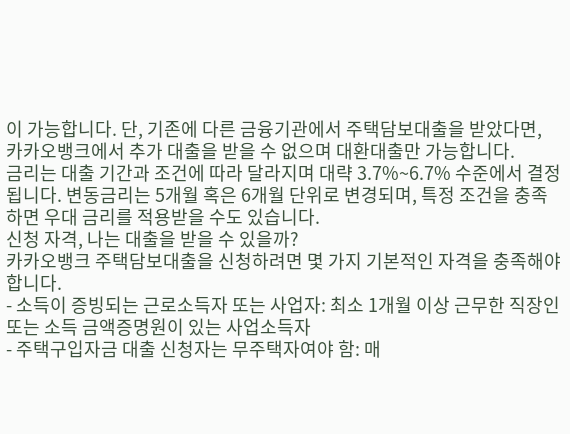이 가능합니다. 단, 기존에 다른 금융기관에서 주택담보대출을 받았다면, 카카오뱅크에서 추가 대출을 받을 수 없으며 대환대출만 가능합니다.
금리는 대출 기간과 조건에 따라 달라지며 대략 3.7%~6.7% 수준에서 결정됩니다. 변동금리는 5개월 혹은 6개월 단위로 변경되며, 특정 조건을 충족하면 우대 금리를 적용받을 수도 있습니다.
신청 자격, 나는 대출을 받을 수 있을까?
카카오뱅크 주택담보대출을 신청하려면 몇 가지 기본적인 자격을 충족해야 합니다.
- 소득이 증빙되는 근로소득자 또는 사업자: 최소 1개월 이상 근무한 직장인 또는 소득 금액증명원이 있는 사업소득자
- 주택구입자금 대출 신청자는 무주택자여야 함: 매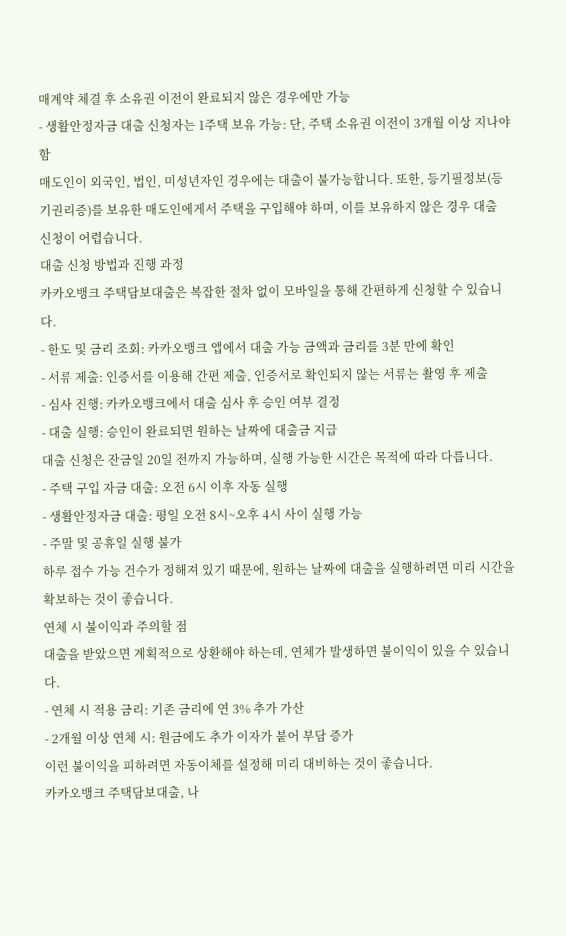매계약 체결 후 소유권 이전이 완료되지 않은 경우에만 가능
- 생활안정자금 대출 신청자는 1주택 보유 가능: 단, 주택 소유권 이전이 3개월 이상 지나야 함
매도인이 외국인, 법인, 미성년자인 경우에는 대출이 불가능합니다. 또한, 등기필정보(등기권리증)를 보유한 매도인에게서 주택을 구입해야 하며, 이를 보유하지 않은 경우 대출 신청이 어렵습니다.
대출 신청 방법과 진행 과정
카카오뱅크 주택담보대출은 복잡한 절차 없이 모바일을 통해 간편하게 신청할 수 있습니다.
- 한도 및 금리 조회: 카카오뱅크 앱에서 대출 가능 금액과 금리를 3분 만에 확인
- 서류 제출: 인증서를 이용해 간편 제출, 인증서로 확인되지 않는 서류는 촬영 후 제출
- 심사 진행: 카카오뱅크에서 대출 심사 후 승인 여부 결정
- 대출 실행: 승인이 완료되면 원하는 날짜에 대출금 지급
대출 신청은 잔금일 20일 전까지 가능하며, 실행 가능한 시간은 목적에 따라 다릅니다.
- 주택 구입 자금 대출: 오전 6시 이후 자동 실행
- 생활안정자금 대출: 평일 오전 8시~오후 4시 사이 실행 가능
- 주말 및 공휴일 실행 불가
하루 접수 가능 건수가 정해져 있기 때문에, 원하는 날짜에 대출을 실행하려면 미리 시간을 확보하는 것이 좋습니다.
연체 시 불이익과 주의할 점
대출을 받았으면 계획적으로 상환해야 하는데, 연체가 발생하면 불이익이 있을 수 있습니다.
- 연체 시 적용 금리: 기존 금리에 연 3% 추가 가산
- 2개월 이상 연체 시: 원금에도 추가 이자가 붙어 부담 증가
이런 불이익을 피하려면 자동이체를 설정해 미리 대비하는 것이 좋습니다.
카카오뱅크 주택담보대출, 나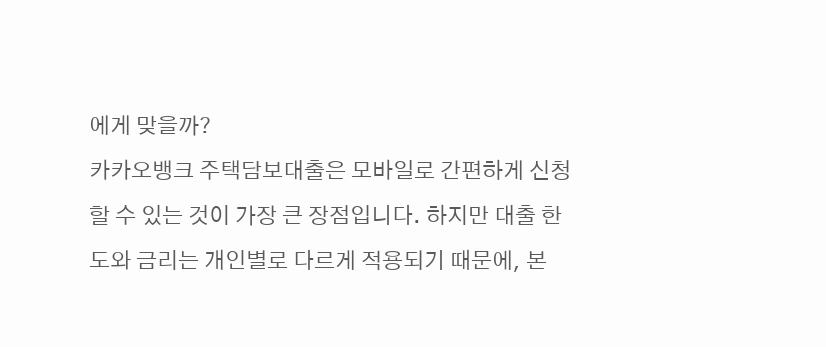에게 맞을까?
카카오뱅크 주택담보대출은 모바일로 간편하게 신청할 수 있는 것이 가장 큰 장점입니다. 하지만 대출 한도와 금리는 개인별로 다르게 적용되기 때문에, 본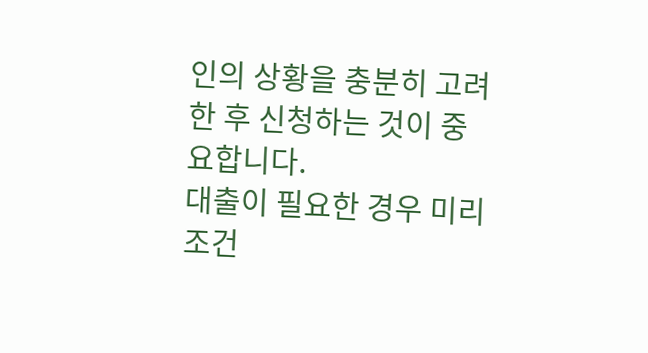인의 상황을 충분히 고려한 후 신청하는 것이 중요합니다.
대출이 필요한 경우 미리 조건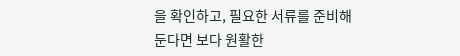을 확인하고, 필요한 서류를 준비해 둔다면 보다 원활한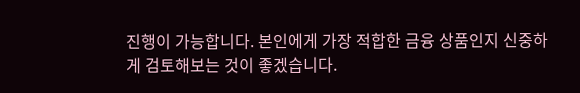진행이 가능합니다. 본인에게 가장 적합한 금융 상품인지 신중하게 검토해보는 것이 좋겠습니다.